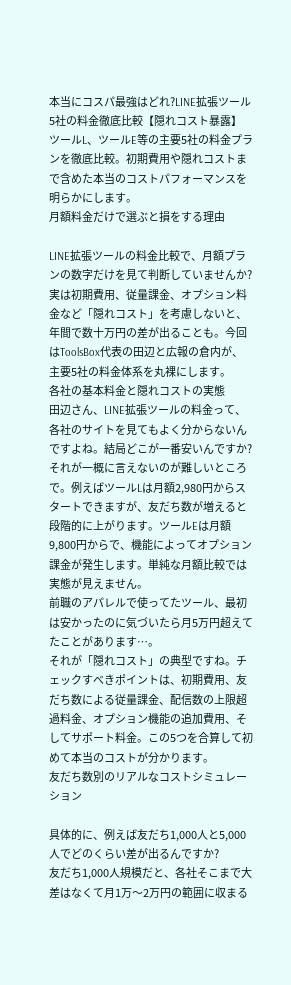本当にコスパ最強はどれ?LINE拡張ツール5社の料金徹底比較【隠れコスト暴露】
ツールL、ツールE等の主要5社の料金プランを徹底比較。初期費用や隠れコストまで含めた本当のコストパフォーマンスを明らかにします。
月額料金だけで選ぶと損をする理由

LINE拡張ツールの料金比較で、月額プランの数字だけを見て判断していませんか?実は初期費用、従量課金、オプション料金など「隠れコスト」を考慮しないと、年間で数十万円の差が出ることも。今回はToolsBox代表の田辺と広報の倉内が、主要5社の料金体系を丸裸にします。
各社の基本料金と隠れコストの実態
田辺さん、LINE拡張ツールの料金って、各社のサイトを見てもよく分からないんですよね。結局どこが一番安いんですか?
それが一概に言えないのが難しいところで。例えばツールLは月額2,980円からスタートできますが、友だち数が増えると段階的に上がります。ツールEは月額9,800円からで、機能によってオプション課金が発生します。単純な月額比較では実態が見えません。
前職のアパレルで使ってたツール、最初は安かったのに気づいたら月5万円超えてたことがあります…。
それが「隠れコスト」の典型ですね。チェックすべきポイントは、初期費用、友だち数による従量課金、配信数の上限超過料金、オプション機能の追加費用、そしてサポート料金。この5つを合算して初めて本当のコストが分かります。
友だち数別のリアルなコストシミュレーション

具体的に、例えば友だち1,000人と5,000人でどのくらい差が出るんですか?
友だち1,000人規模だと、各社そこまで大差はなくて月1万〜2万円の範囲に収まる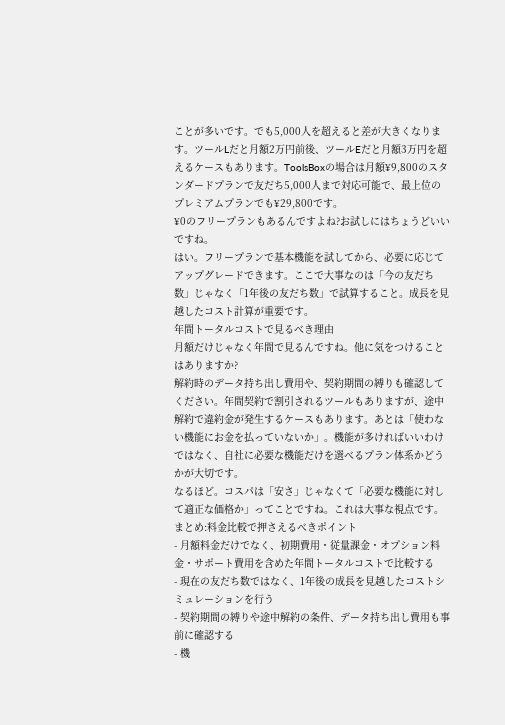ことが多いです。でも5,000人を超えると差が大きくなります。ツールLだと月額2万円前後、ツールEだと月額3万円を超えるケースもあります。ToolsBoxの場合は月額¥9,800のスタンダードプランで友だち5,000人まで対応可能で、最上位のプレミアムプランでも¥29,800です。
¥0のフリープランもあるんですよね?お試しにはちょうどいいですね。
はい。フリープランで基本機能を試してから、必要に応じてアップグレードできます。ここで大事なのは「今の友だち数」じゃなく「1年後の友だち数」で試算すること。成長を見越したコスト計算が重要です。
年間トータルコストで見るべき理由
月額だけじゃなく年間で見るんですね。他に気をつけることはありますか?
解約時のデータ持ち出し費用や、契約期間の縛りも確認してください。年間契約で割引されるツールもありますが、途中解約で違約金が発生するケースもあります。あとは「使わない機能にお金を払っていないか」。機能が多ければいいわけではなく、自社に必要な機能だけを選べるプラン体系かどうかが大切です。
なるほど。コスパは「安さ」じゃなくて「必要な機能に対して適正な価格か」ってことですね。これは大事な視点です。
まとめ:料金比較で押さえるべきポイント
- 月額料金だけでなく、初期費用・従量課金・オプション料金・サポート費用を含めた年間トータルコストで比較する
- 現在の友だち数ではなく、1年後の成長を見越したコストシミュレーションを行う
- 契約期間の縛りや途中解約の条件、データ持ち出し費用も事前に確認する
- 機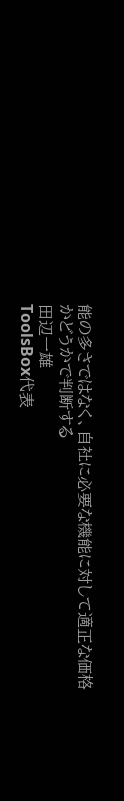能の多さではなく、自社に必要な機能に対して適正な価格かどうかで判断する
田辺一雄
ToolsBox代表